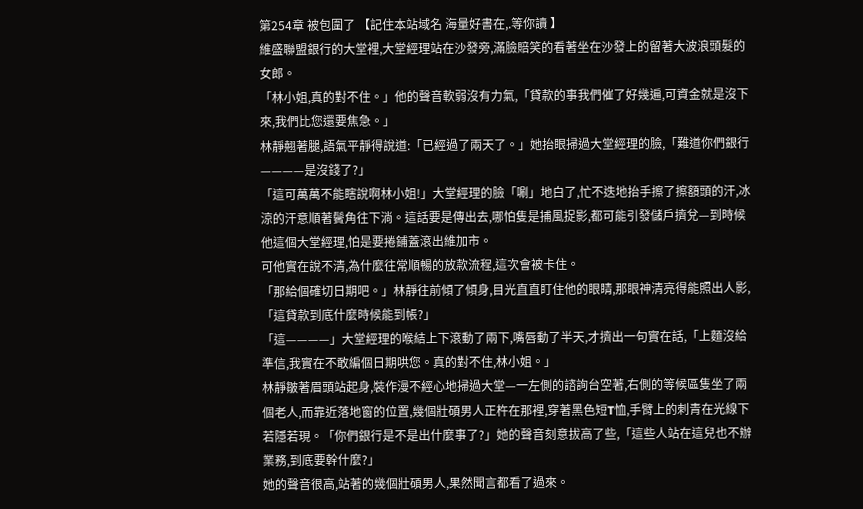第254章 被包圍了 【記住本站域名 海量好書在,.等你讀 】
維盛聯盟銀行的大堂裡,大堂經理站在沙發旁,滿臉賠笑的看著坐在沙發上的留著大波浪頭髮的女郎。
「林小姐,真的對不住。」他的聲音軟弱沒有力氣,「貸款的事我們催了好幾遍,可資金就是沒下來,我們比您還要焦急。」
林靜翹著腿,語氣平靜得說道:「已經過了兩天了。」她抬眼掃過大堂經理的臉,「難道你們銀行————是沒錢了?」
「這可萬萬不能瞎說啊林小姐!」大堂經理的臉「唰」地白了,忙不迭地抬手擦了擦額頭的汗,冰涼的汗意順著鬢角往下淌。這話要是傳出去,哪怕隻是捕風捉影,都可能引發儲戶擠兌—到時候他這個大堂經理,怕是要捲鋪蓋滾出維加市。
可他實在說不清,為什麼往常順暢的放款流程,這次會被卡住。
「那給個確切日期吧。」林靜往前傾了傾身,目光直直盯住他的眼睛,那眼神清亮得能照出人影,「這貸款到底什麼時候能到帳?」
「這————」大堂經理的喉結上下滾動了兩下,嘴唇動了半天,才擠出一句實在話,「上麵沒給準信,我實在不敢編個日期哄您。真的對不住,林小姐。」
林靜皺著眉頭站起身,裝作漫不經心地掃過大堂—一左側的諮詢台空著,右側的等候區隻坐了兩個老人,而靠近落地窗的位置,幾個壯碩男人正杵在那裡,穿著黑色短T恤,手臂上的刺青在光線下若隱若現。「你們銀行是不是出什麼事了?」她的聲音刻意拔高了些,「這些人站在這兒也不辦業務,到底要幹什麼?」
她的聲音很高,站著的幾個壯碩男人,果然聞言都看了過來。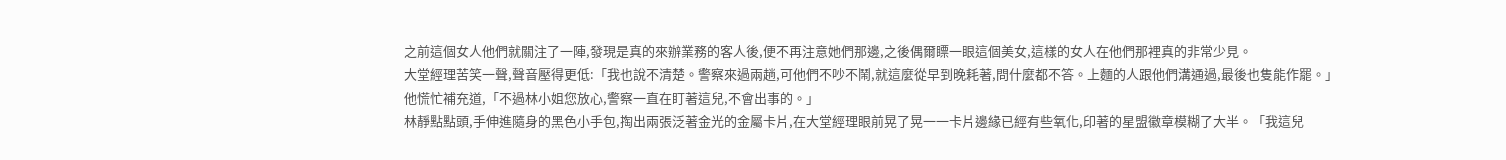之前這個女人他們就關注了一陣,發現是真的來辦業務的客人後,便不再注意她們那邊,之後偶爾瞟一眼這個美女,這樣的女人在他們那裡真的非常少見。
大堂經理苦笑一聲,聲音壓得更低:「我也說不清楚。警察來過兩趟,可他們不吵不鬧,就這麼從早到晚耗著,問什麼都不答。上麵的人跟他們溝通過,最後也隻能作罷。」
他慌忙補充道,「不過林小姐您放心,警察一直在盯著這兒,不會出事的。」
林靜點點頭,手伸進隨身的黑色小手包,掏出兩張泛著金光的金屬卡片,在大堂經理眼前晃了晃一一卡片邊緣已經有些氧化,印著的星盟徽章模糊了大半。「我這兒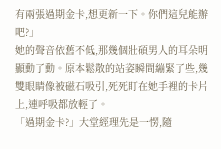有兩張過期金卡,想更新一下。你們這兒能辦吧?」
她的聲音依舊不低,那幾個壯碩男人的耳朵明顯動了動。原本鬆散的站姿瞬間繃緊了些,幾雙眼睛像被磁石吸引,死死盯在她手裡的卡片上,連呼吸都放輕了。
「過期金卡?」大堂經理先是一愣,隨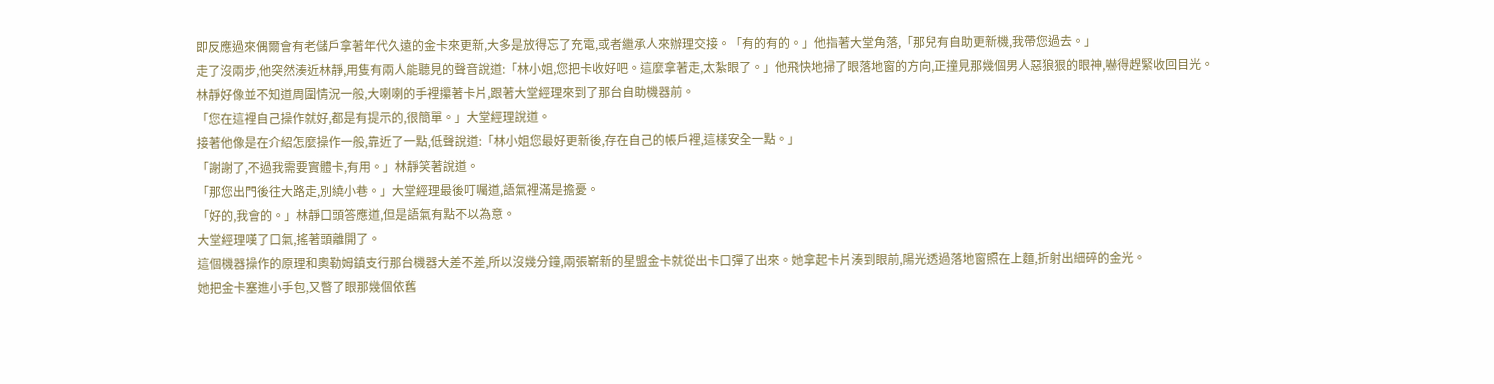即反應過來偶爾會有老儲戶拿著年代久遠的金卡來更新,大多是放得忘了充電,或者繼承人來辦理交接。「有的有的。」他指著大堂角落,「那兒有自助更新機,我帶您過去。」
走了沒兩步,他突然湊近林靜,用隻有兩人能聽見的聲音說道:「林小姐,您把卡收好吧。這麼拿著走,太紮眼了。」他飛快地掃了眼落地窗的方向,正撞見那幾個男人惡狼狠的眼神,嚇得趕緊收回目光。
林靜好像並不知道周圍情況一般,大喇喇的手裡攥著卡片,跟著大堂經理來到了那台自助機器前。
「您在這裡自己操作就好,都是有提示的,很簡單。」大堂經理說道。
接著他像是在介紹怎麼操作一般,靠近了一點,低聲說道:「林小姐您最好更新後,存在自己的帳戶裡,這樣安全一點。」
「謝謝了,不過我需要實體卡,有用。」林靜笑著說道。
「那您出門後往大路走,別繞小巷。」大堂經理最後叮囑道,語氣裡滿是擔憂。
「好的,我會的。」林靜口頭答應道,但是語氣有點不以為意。
大堂經理嘆了口氣,搖著頭離開了。
這個機器操作的原理和奧勒姆鎮支行那台機器大差不差,所以沒幾分鐘,兩張嶄新的星盟金卡就從出卡口彈了出來。她拿起卡片湊到眼前,陽光透過落地窗照在上麵,折射出細碎的金光。
她把金卡塞進小手包,又瞥了眼那幾個依舊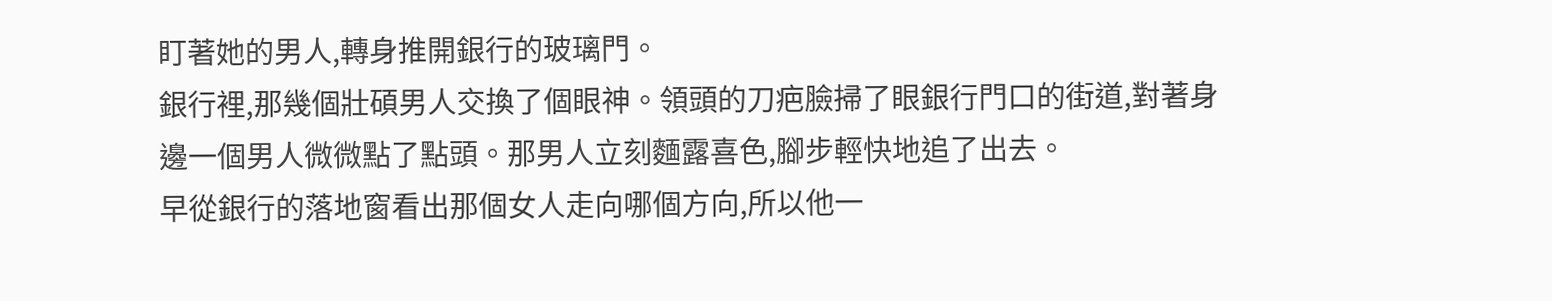盯著她的男人,轉身推開銀行的玻璃門。
銀行裡,那幾個壯碩男人交換了個眼神。領頭的刀疤臉掃了眼銀行門口的街道,對著身邊一個男人微微點了點頭。那男人立刻麵露喜色,腳步輕快地追了出去。
早從銀行的落地窗看出那個女人走向哪個方向,所以他一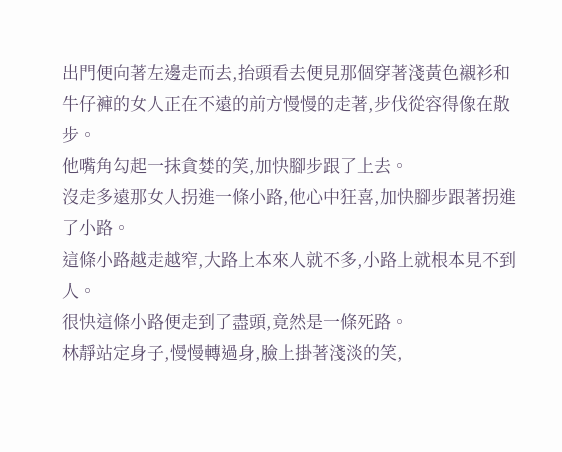出門便向著左邊走而去,抬頭看去便見那個穿著淺黃色襯衫和牛仔褲的女人正在不遠的前方慢慢的走著,步伐從容得像在散步。
他嘴角勾起一抹貪婪的笑,加快腳步跟了上去。
沒走多遠那女人拐進一條小路,他心中狂喜,加快腳步跟著拐進了小路。
這條小路越走越窄,大路上本來人就不多,小路上就根本見不到人。
很快這條小路便走到了盡頭,竟然是一條死路。
林靜站定身子,慢慢轉過身,臉上掛著淺淡的笑,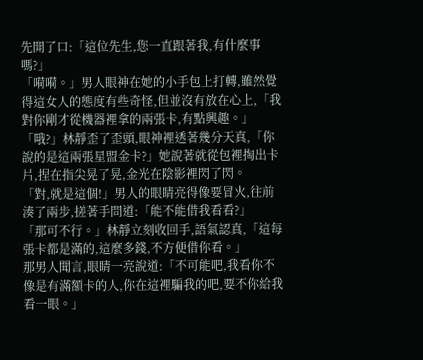先開了口:「這位先生,您一直跟著我,有什麼事嗎?」
「嗬嗬。」男人眼神在她的小手包上打轉,雖然覺得這女人的態度有些奇怪,但並沒有放在心上,「我對你剛才從機器裡拿的兩張卡,有點興趣。」
「哦?」林靜歪了歪頭,眼神裡透著幾分天真,「你說的是這兩張星盟金卡?」她說著就從包裡掏出卡片,捏在指尖晃了晃,金光在陰影裡閃了閃。
「對,就是這個!」男人的眼睛亮得像要冒火,往前湊了兩步,搓著手問道:「能不能借我看看?」
「那可不行。」林靜立刻收回手,語氣認真,「這每張卡都是滿的,這麼多錢,不方便借你看。」
那男人聞言,眼睛一亮說道:「不可能吧,我看你不像是有滿額卡的人,你在這裡騙我的吧,要不你給我看一眼。」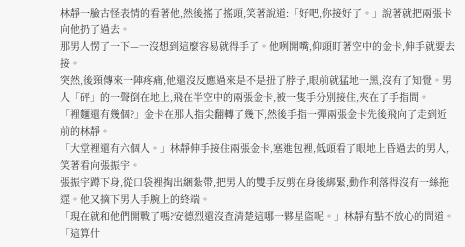林靜一臉古怪表情的看著他,然後搖了搖頭,笑著說道:「好吧,你接好了。」說著就把兩張卡向他扔了過去。
那男人愣了一下—一沒想到這麼容易就得手了。他咧開嘴,仰頭盯著空中的金卡,伸手就要去接。
突然,後頸傳來一陣疼痛,他還沒反應過來是不是扭了脖子,眼前就猛地一黑,沒有了知覺。男人「砰」的一聲倒在地上,飛在半空中的兩張金卡,被一隻手分別接住,夾在了手指間。
「裡麵還有幾個?」金卡在那人指尖翻轉了幾下,然後手指一彈兩張金卡先後飛向了走到近前的林靜。
「大堂裡還有六個人。」林靜伸手接住兩張金卡,塞進包裡,低頭看了眼地上昏過去的男人,笑著看向張振宇。
張振宇蹲下身,從口袋裡掏出綑紮帶,把男人的雙手反剪在身後綁緊,動作利落得沒有一絲拖遝。他又摘下男人手腕上的終端。
「現在就和他們開戰了嗎?安德烈還沒查清楚這哪一夥星盜呢。」林靜有點不放心的問道。
「這算什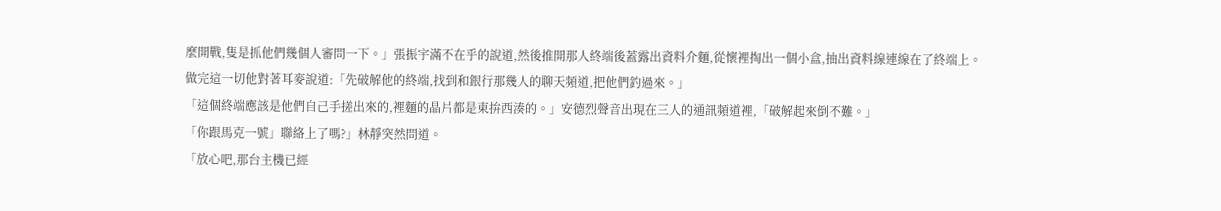麼開戰,隻是抓他們幾個人審問一下。」張振宇滿不在乎的說道,然後推開那人終端後蓋露出資料介麵,從懷裡掏出一個小盒,抽出資料線連線在了終端上。
做完這一切他對著耳麥說道:「先破解他的終端,找到和銀行那幾人的聊天頻道,把他們釣過來。」
「這個終端應該是他們自己手搓出來的,裡麵的晶片都是東拚西湊的。」安德烈聲音出現在三人的通訊頻道裡,「破解起來倒不難。」
「你跟馬克一號」聯絡上了嗎?」林靜突然問道。
「放心吧,那台主機已經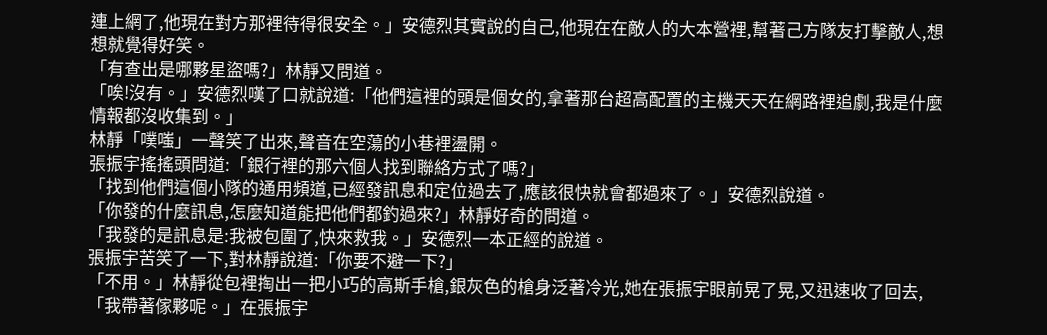連上網了,他現在對方那裡待得很安全。」安德烈其實說的自己,他現在在敵人的大本營裡,幫著己方隊友打擊敵人,想想就覺得好笑。
「有查出是哪夥星盜嗎?」林靜又問道。
「唉!沒有。」安德烈嘆了口就說道:「他們這裡的頭是個女的,拿著那台超高配置的主機天天在網路裡追劇,我是什麼情報都沒收集到。」
林靜「噗嗤」一聲笑了出來,聲音在空蕩的小巷裡盪開。
張振宇搖搖頭問道:「銀行裡的那六個人找到聯絡方式了嗎?」
「找到他們這個小隊的通用頻道,已經發訊息和定位過去了,應該很快就會都過來了。」安德烈說道。
「你發的什麼訊息,怎麼知道能把他們都釣過來?」林靜好奇的問道。
「我發的是訊息是:我被包圍了,快來救我。」安德烈一本正經的說道。
張振宇苦笑了一下,對林靜說道:「你要不避一下?」
「不用。」林靜從包裡掏出一把小巧的高斯手槍,銀灰色的槍身泛著冷光,她在張振宇眼前晃了晃,又迅速收了回去,「我帶著傢夥呢。」在張振宇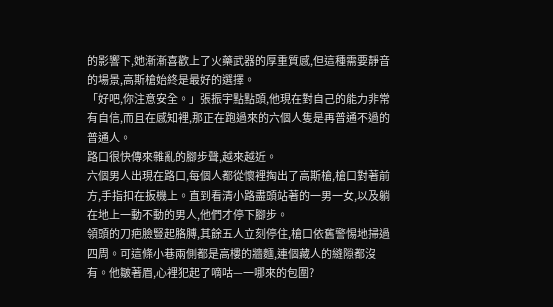的影響下,她漸漸喜歡上了火藥武器的厚重質感,但這種需要靜音的場景,高斯槍始終是最好的選擇。
「好吧,你注意安全。」張振宇點點頭,他現在對自己的能力非常有自信,而且在感知裡,那正在跑過來的六個人隻是再普通不過的普通人。
路口很快傳來雜亂的腳步聲,越來越近。
六個男人出現在路口,每個人都從懷裡掏出了高斯槍,槍口對著前方,手指扣在扳機上。直到看清小路盡頭站著的一男一女,以及躺在地上一動不動的男人,他們才停下腳步。
領頭的刀疤臉豎起胳膊,其餘五人立刻停住,槍口依舊警惕地掃過四周。可這條小巷兩側都是高樓的牆麵,連個藏人的縫隙都沒有。他皺著眉,心裡犯起了嘀咕—一哪來的包圍?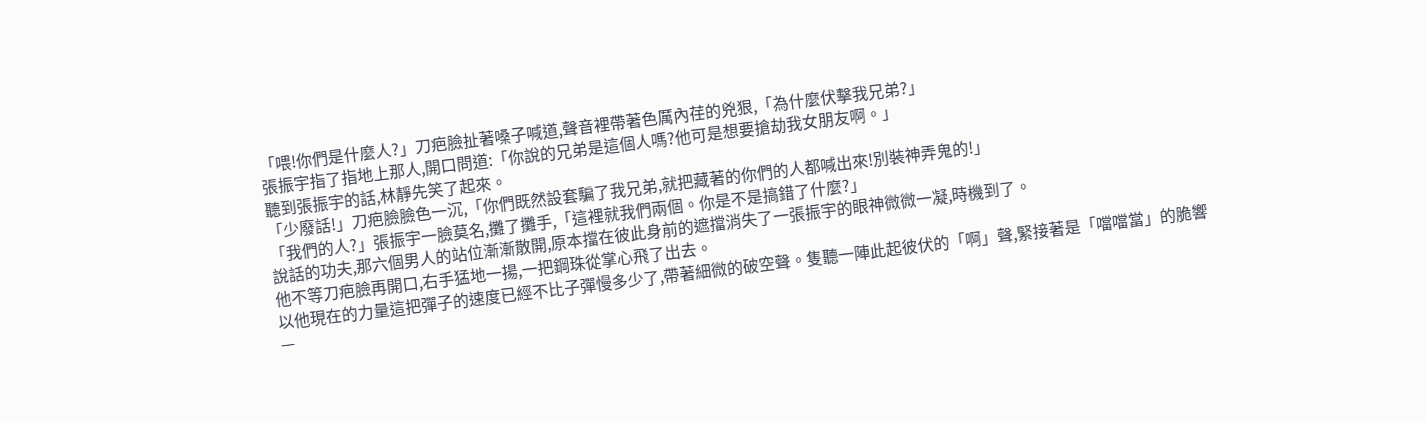「喂!你們是什麼人?」刀疤臉扯著嗓子喊道,聲音裡帶著色厲內荏的兇狠,「為什麼伏擊我兄弟?」
張振宇指了指地上那人,開口問道:「你說的兄弟是這個人嗎?他可是想要搶劫我女朋友啊。」
聽到張振宇的話,林靜先笑了起來。
「少廢話!」刀疤臉臉色一沉,「你們既然設套騙了我兄弟,就把藏著的你們的人都喊出來!別裝神弄鬼的!」
「我們的人?」張振宇一臉莫名,攤了攤手,「這裡就我們兩個。你是不是搞錯了什麼?」
說話的功夫,那六個男人的站位漸漸散開,原本擋在彼此身前的遮擋消失了一張振宇的眼神微微一凝,時機到了。
他不等刀疤臉再開口,右手猛地一揚,一把鋼珠從掌心飛了出去。
以他現在的力量這把彈子的速度已經不比子彈慢多少了,帶著細微的破空聲。隻聽一陣此起彼伏的「啊」聲,緊接著是「噹噹當」的脆響—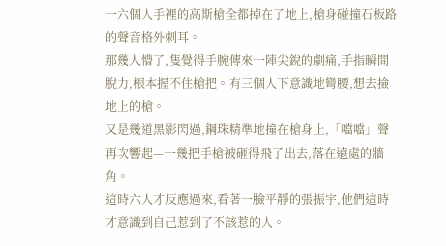一六個人手裡的高斯槍全都掉在了地上,槍身碰撞石板路的聲音格外刺耳。
那幾人懵了,隻覺得手腕傳來一陣尖銳的劇痛,手指瞬間脫力,根本握不住槍把。有三個人下意識地彎腰,想去撿地上的槍。
又是幾道黑影閃過,鋼珠精準地撞在槍身上,「噹噹」聲再次響起—一幾把手槍被砸得飛了出去,落在遠處的牆角。
這時六人才反應過來,看著一臉平靜的張振宇,他們這時才意識到自己惹到了不該惹的人。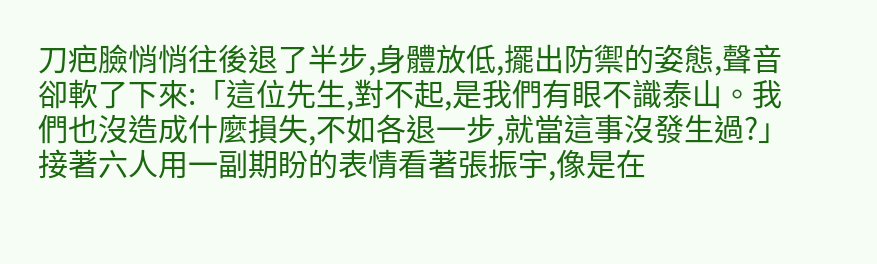刀疤臉悄悄往後退了半步,身體放低,擺出防禦的姿態,聲音卻軟了下來:「這位先生,對不起,是我們有眼不識泰山。我們也沒造成什麼損失,不如各退一步,就當這事沒發生過?」
接著六人用一副期盼的表情看著張振宇,像是在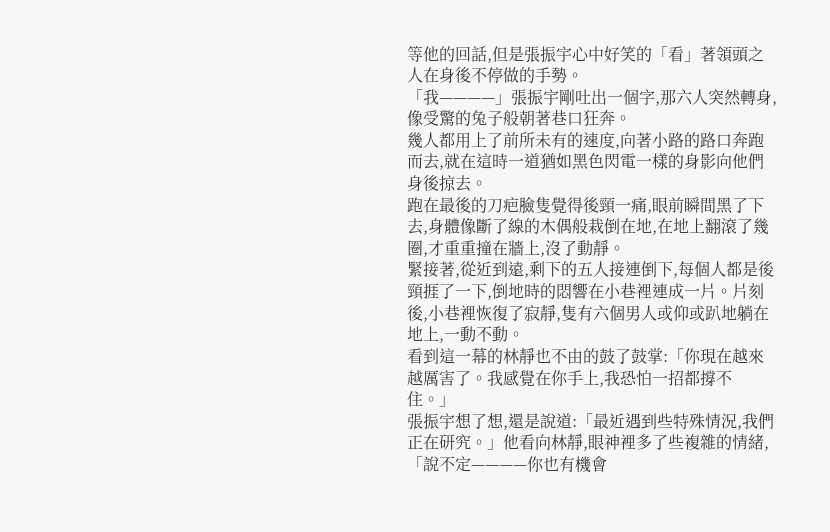等他的回話,但是張振宇心中好笑的「看」著領頭之人在身後不停做的手勢。
「我————」張振宇剛吐出一個字,那六人突然轉身,像受驚的兔子般朝著巷口狂奔。
幾人都用上了前所未有的速度,向著小路的路口奔跑而去,就在這時一道猶如黑色閃電一樣的身影向他們身後掠去。
跑在最後的刀疤臉隻覺得後頸一痛,眼前瞬間黑了下去,身體像斷了線的木偶般栽倒在地,在地上翻滾了幾圈,才重重撞在牆上,沒了動靜。
緊接著,從近到遠,剩下的五人接連倒下,每個人都是後頸捱了一下,倒地時的悶響在小巷裡連成一片。片刻後,小巷裡恢復了寂靜,隻有六個男人或仰或趴地躺在地上,一動不動。
看到這一幕的林靜也不由的鼓了鼓掌:「你現在越來越厲害了。我感覺在你手上,我恐怕一招都撐不住。」
張振宇想了想,還是說道:「最近遇到些特殊情況,我們正在研究。」他看向林靜,眼神裡多了些複雜的情緒,「說不定————你也有機會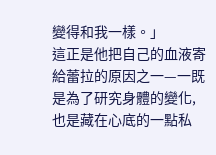變得和我一樣。」
這正是他把自己的血液寄給蕾拉的原因之一—一既是為了研究身體的變化,也是藏在心底的一點私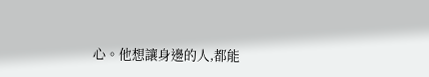心。他想讓身邊的人,都能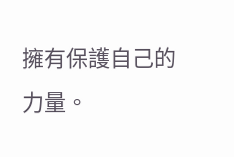擁有保護自己的力量。